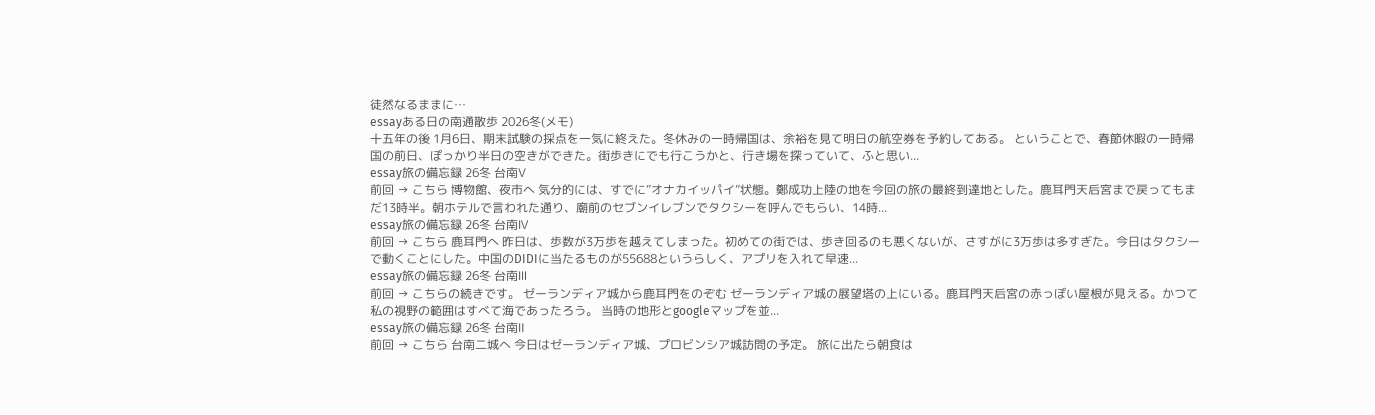徒然なるままに…
essayある日の南通散歩 2026冬(メモ)
十五年の後 1月6日、期末試験の採点を一気に終えた。冬休みの一時帰国は、余裕を見て明日の航空券を予約してある。 ということで、春節休暇の一時帰国の前日、ぽっかり半日の空きができた。街歩きにでも行こうかと、行き場を探っていて、ふと思い...
essay旅の備忘録 26冬 台南Ⅴ
前回 → こちら 博物館、夜市へ 気分的には、すでに”オナカイッパイ”状態。鄭成功上陸の地を今回の旅の最終到達地とした。鹿耳門天后宮まで戻ってもまだ13時半。朝ホテルで言われた通り、廟前のセブンイレブンでタクシーを呼んでもらい、14時...
essay旅の備忘録 26冬 台南Ⅳ
前回 → こちら 鹿耳門へ 昨日は、歩数が3万歩を越えてしまった。初めての街では、歩き回るのも悪くないが、さすがに3万歩は多すぎた。今日はタクシーで動くことにした。中国のDIDIに当たるものが55688というらしく、アプリを入れて早速...
essay旅の備忘録 26冬 台南Ⅲ
前回 → こちらの続きです。 ゼーランディア城から鹿耳門をのぞむ ゼーランディア城の展望塔の上にいる。鹿耳門天后宮の赤っぽい屋根が見える。かつて私の視野の範囲はすべて海であったろう。 当時の地形とgoogleマップを並...
essay旅の備忘録 26冬 台南Ⅱ
前回 → こちら 台南二城へ 今日はゼーランディア城、プロビンシア城訪問の予定。 旅に出たら朝食は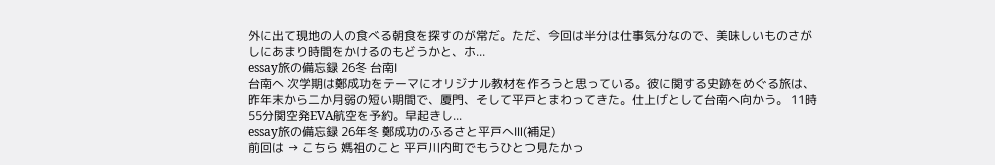外に出て現地の人の食べる朝食を探すのが常だ。ただ、今回は半分は仕事気分なので、美味しいものさがしにあまり時間をかけるのもどうかと、ホ...
essay旅の備忘録 26冬 台南Ⅰ
台南へ 次学期は鄭成功をテーマにオリジナル教材を作ろうと思っている。彼に関する史跡をめぐる旅は、昨年末から二か月弱の短い期間で、厦門、そして平戸とまわってきた。仕上げとして台南へ向かう。 11時55分関空発EVA航空を予約。早起きし...
essay旅の備忘録 26年冬 鄭成功のふるさと平戸へⅢ(補足)
前回は → こちら 媽祖のこと 平戸川内町でもうひとつ見たかっ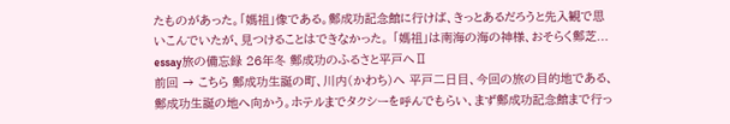たものがあった。「媽祖」像である。鄭成功記念館に行けば、きっとあるだろうと先入観で思いこんでいたが、見つけることはできなかった。 「媽祖」は南海の海の神様、おそらく鄭芝...
essay旅の備忘録 26年冬 鄭成功のふるさと平戸へⅡ
前回 → こちら 鄭成功生誕の町、川内(かわち)へ 平戸二日目、今回の旅の目的地である、鄭成功生誕の地へ向かう。ホテルまでタクシーを呼んでもらい、まず鄭成功記念館まで行っ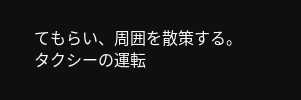てもらい、周囲を散策する。 タクシーの運転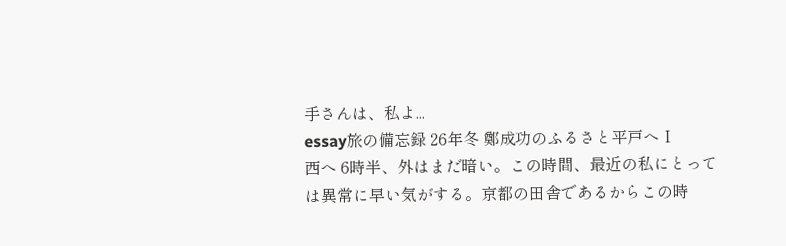手さんは、私よ...
essay旅の備忘録 26年冬 鄭成功のふるさと平戸へⅠ
西へ 6時半、外はまだ暗い。この時間、最近の私にとっては異常に早い気がする。京都の田舎であるからこの時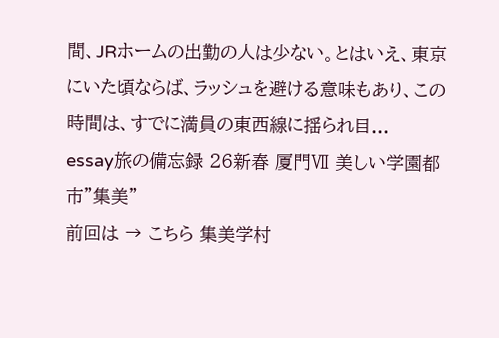間、JRホームの出勤の人は少ない。とはいえ、東京にいた頃ならば、ラッシュを避ける意味もあり、この時間は、すでに満員の東西線に揺られ目...
essay旅の備忘録 26新春 厦門Ⅶ 美しい学園都市”集美”
前回は → こちら 集美学村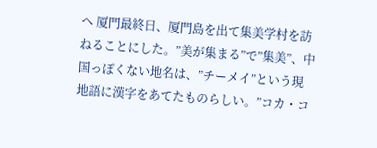へ 厦門最終日、厦門島を出て集美学村を訪ねることにした。”美が集まる”で”集美”、中国っぽくない地名は、”チーメイ”という現地語に漢字をあてたものらしい。”コカ・コ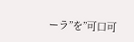ーラ”を”可口可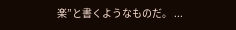楽”と書くようなものだ。 ...